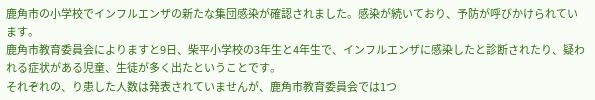鹿角市の小学校でインフルエンザの新たな集団感染が確認されました。感染が続いており、予防が呼びかけられています。
鹿角市教育委員会によりますと9日、柴平小学校の3年生と4年生で、インフルエンザに感染したと診断されたり、疑われる症状がある児童、生徒が多く出たということです。
それぞれの、り患した人数は発表されていませんが、鹿角市教育委員会では1つ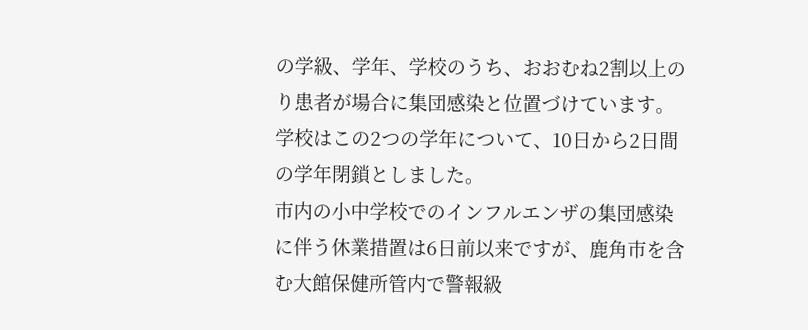の学級、学年、学校のうち、おおむね2割以上のり患者が場合に集団感染と位置づけています。
学校はこの2つの学年について、10日から2日間の学年閉鎖としました。
市内の小中学校でのインフルエンザの集団感染に伴う休業措置は6日前以来ですが、鹿角市を含む大館保健所管内で警報級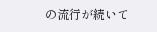の流行が続いて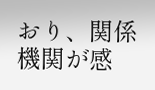おり、関係機関が感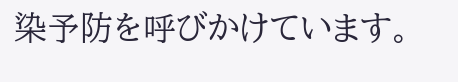染予防を呼びかけています。